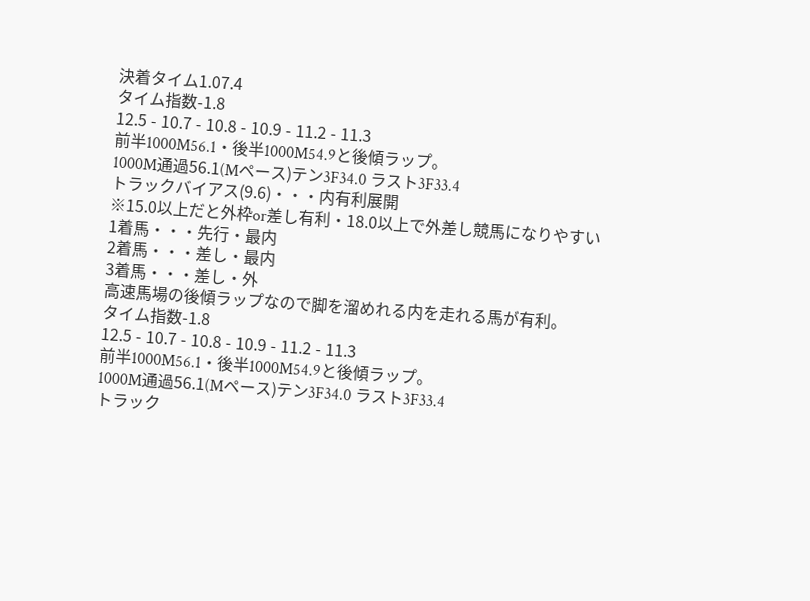決着タイム1.07.4
タイム指数-1.8
12.5 - 10.7 - 10.8 - 10.9 - 11.2 - 11.3
前半1000M56.1・後半1000M54.9と後傾ラップ。
1000M通過56.1(Mペース)テン3F34.0 ラスト3F33.4
トラックバイアス(9.6)・・・内有利展開
※15.0以上だと外枠or差し有利・18.0以上で外差し競馬になりやすい
1着馬・・・先行・最内
2着馬・・・差し・最内
3着馬・・・差し・外
高速馬場の後傾ラップなので脚を溜めれる内を走れる馬が有利。
タイム指数-1.8
12.5 - 10.7 - 10.8 - 10.9 - 11.2 - 11.3
前半1000M56.1・後半1000M54.9と後傾ラップ。
1000M通過56.1(Mペース)テン3F34.0 ラスト3F33.4
トラック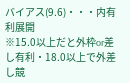バイアス(9.6)・・・内有利展開
※15.0以上だと外枠or差し有利・18.0以上で外差し競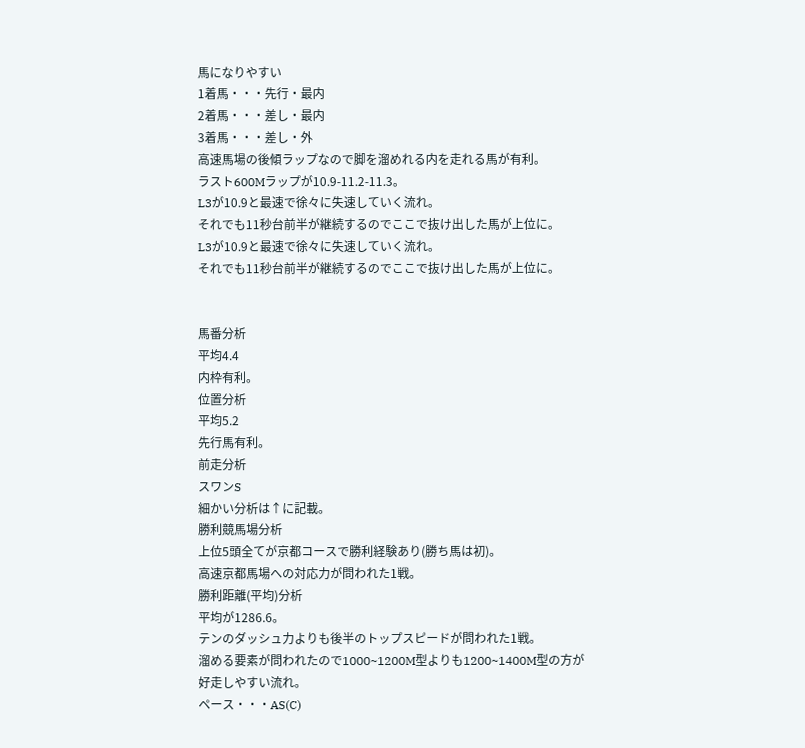馬になりやすい
1着馬・・・先行・最内
2着馬・・・差し・最内
3着馬・・・差し・外
高速馬場の後傾ラップなので脚を溜めれる内を走れる馬が有利。
ラスト600Mラップが10.9-11.2-11.3。
L3が10.9と最速で徐々に失速していく流れ。
それでも11秒台前半が継続するのでここで抜け出した馬が上位に。
L3が10.9と最速で徐々に失速していく流れ。
それでも11秒台前半が継続するのでここで抜け出した馬が上位に。


馬番分析
平均4.4
内枠有利。
位置分析
平均5.2
先行馬有利。
前走分析
スワンS
細かい分析は↑に記載。
勝利競馬場分析
上位5頭全てが京都コースで勝利経験あり(勝ち馬は初)。
高速京都馬場への対応力が問われた1戦。
勝利距離(平均)分析
平均が1286.6。
テンのダッシュ力よりも後半のトップスピードが問われた1戦。
溜める要素が問われたので1000~1200M型よりも1200~1400M型の方が好走しやすい流れ。
ペース・・・AS(C)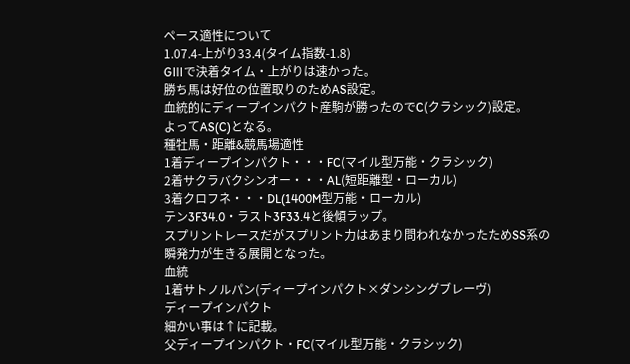ペース適性について
1.07.4-上がり33.4(タイム指数-1.8)
GⅢで決着タイム・上がりは速かった。
勝ち馬は好位の位置取りのためAS設定。
血統的にディープインパクト産駒が勝ったのでC(クラシック)設定。
よってAS(C)となる。
種牡馬・距離&競馬場適性
1着ディープインパクト・・・FC(マイル型万能・クラシック)
2着サクラバクシンオー・・・AL(短距離型・ローカル)
3着クロフネ・・・DL(1400M型万能・ローカル)
テン3F34.0・ラスト3F33.4と後傾ラップ。
スプリントレースだがスプリント力はあまり問われなかったためSS系の瞬発力が生きる展開となった。
血統
1着サトノルパン(ディープインパクト×ダンシングブレーヴ)
ディープインパクト
細かい事は↑に記載。
父ディープインパクト・FC(マイル型万能・クラシック)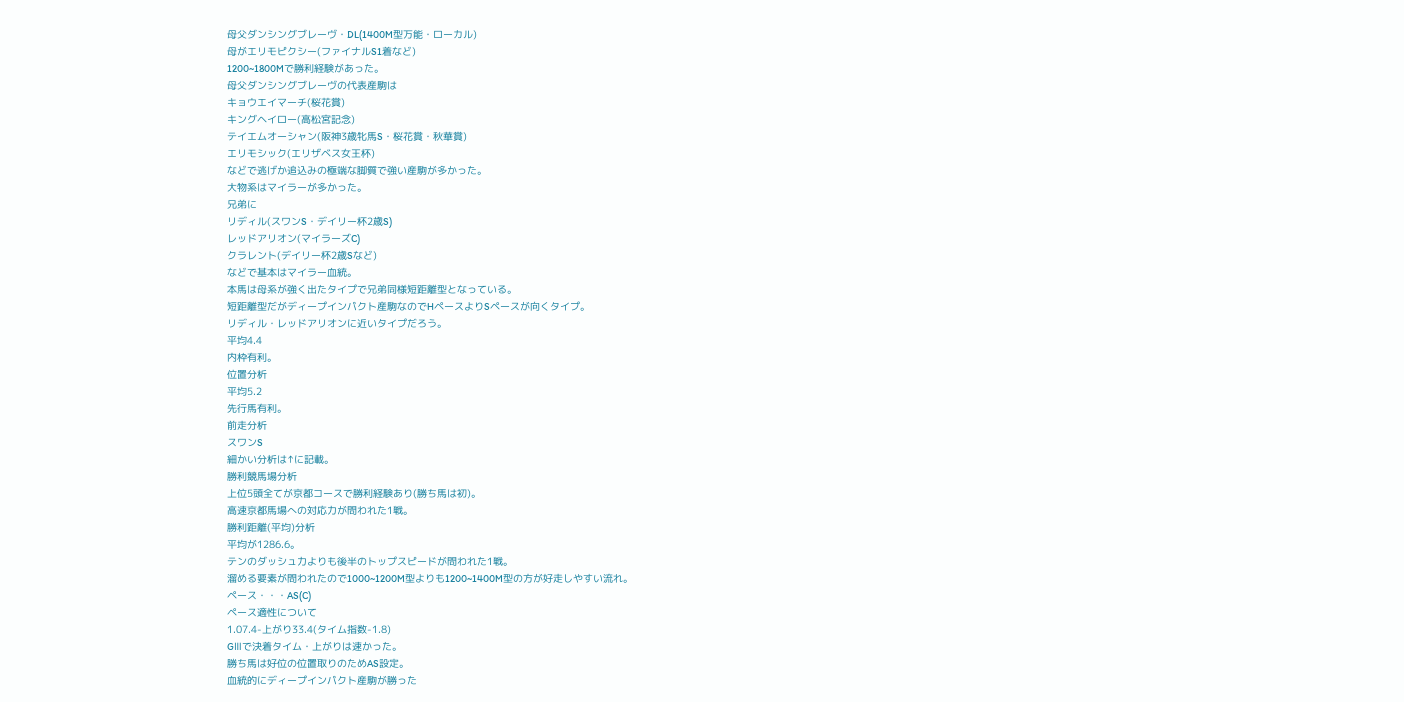母父ダンシングブレーヴ・DL(1400M型万能・ローカル)
母がエリモピクシー(ファイナルS1着など)
1200~1800Mで勝利経験があった。
母父ダンシングブレーヴの代表産駒は
キョウエイマーチ(桜花賞)
キングヘイロー(高松宮記念)
テイエムオーシャン(阪神3歳牝馬S・桜花賞・秋華賞)
エリモシック(エリザベス女王杯)
などで逃げか追込みの極端な脚質で強い産駒が多かった。
大物系はマイラーが多かった。
兄弟に
リディル(スワンS・デイリー杯2歳S)
レッドアリオン(マイラーズC)
クラレント(デイリー杯2歳Sなど)
などで基本はマイラー血統。
本馬は母系が強く出たタイプで兄弟同様短距離型となっている。
短距離型だがディープインパクト産駒なのでHペースよりSペースが向くタイプ。
リディル・レッドアリオンに近いタイプだろう。
平均4.4
内枠有利。
位置分析
平均5.2
先行馬有利。
前走分析
スワンS
細かい分析は↑に記載。
勝利競馬場分析
上位5頭全てが京都コースで勝利経験あり(勝ち馬は初)。
高速京都馬場への対応力が問われた1戦。
勝利距離(平均)分析
平均が1286.6。
テンのダッシュ力よりも後半のトップスピードが問われた1戦。
溜める要素が問われたので1000~1200M型よりも1200~1400M型の方が好走しやすい流れ。
ペース・・・AS(C)
ペース適性について
1.07.4-上がり33.4(タイム指数-1.8)
GⅢで決着タイム・上がりは速かった。
勝ち馬は好位の位置取りのためAS設定。
血統的にディープインパクト産駒が勝った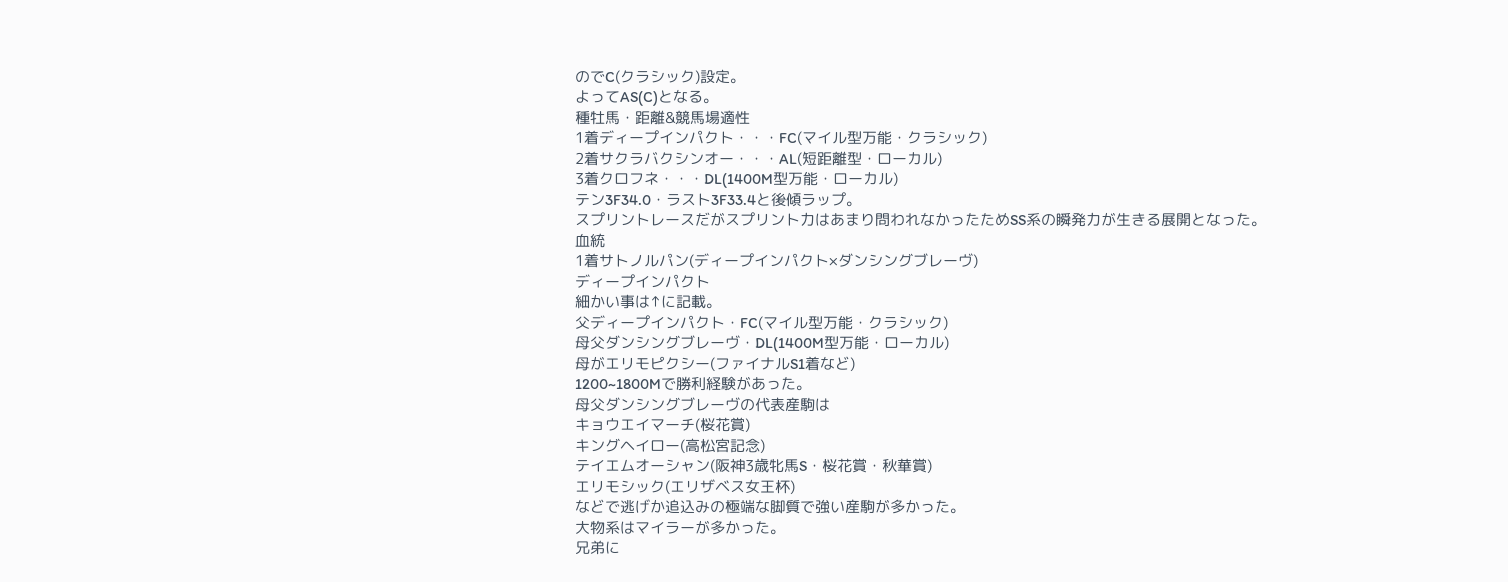のでC(クラシック)設定。
よってAS(C)となる。
種牡馬・距離&競馬場適性
1着ディープインパクト・・・FC(マイル型万能・クラシック)
2着サクラバクシンオー・・・AL(短距離型・ローカル)
3着クロフネ・・・DL(1400M型万能・ローカル)
テン3F34.0・ラスト3F33.4と後傾ラップ。
スプリントレースだがスプリント力はあまり問われなかったためSS系の瞬発力が生きる展開となった。
血統
1着サトノルパン(ディープインパクト×ダンシングブレーヴ)
ディープインパクト
細かい事は↑に記載。
父ディープインパクト・FC(マイル型万能・クラシック)
母父ダンシングブレーヴ・DL(1400M型万能・ローカル)
母がエリモピクシー(ファイナルS1着など)
1200~1800Mで勝利経験があった。
母父ダンシングブレーヴの代表産駒は
キョウエイマーチ(桜花賞)
キングヘイロー(高松宮記念)
テイエムオーシャン(阪神3歳牝馬S・桜花賞・秋華賞)
エリモシック(エリザベス女王杯)
などで逃げか追込みの極端な脚質で強い産駒が多かった。
大物系はマイラーが多かった。
兄弟に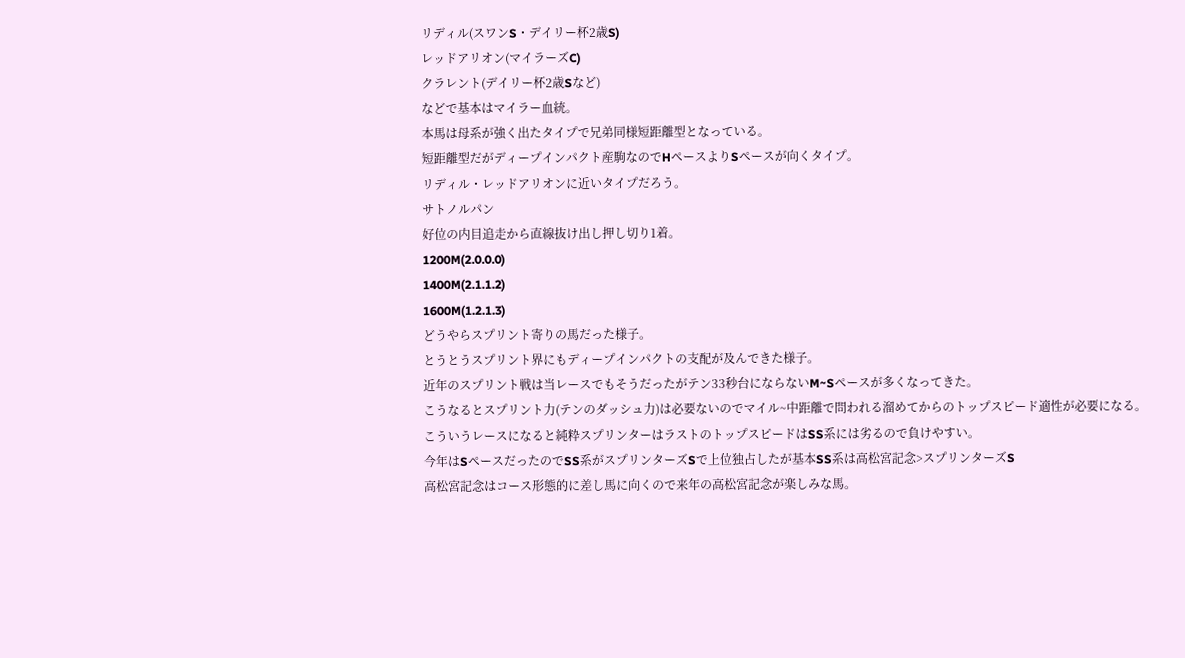リディル(スワンS・デイリー杯2歳S)
レッドアリオン(マイラーズC)
クラレント(デイリー杯2歳Sなど)
などで基本はマイラー血統。
本馬は母系が強く出たタイプで兄弟同様短距離型となっている。
短距離型だがディープインパクト産駒なのでHペースよりSペースが向くタイプ。
リディル・レッドアリオンに近いタイプだろう。
サトノルパン
好位の内目追走から直線抜け出し押し切り1着。
1200M(2.0.0.0)
1400M(2.1.1.2)
1600M(1.2.1.3)
どうやらスプリント寄りの馬だった様子。
とうとうスプリント界にもディープインパクトの支配が及んできた様子。
近年のスプリント戦は当レースでもそうだったがテン33秒台にならないM~Sペースが多くなってきた。
こうなるとスプリント力(テンのダッシュ力)は必要ないのでマイル~中距離で問われる溜めてからのトップスピード適性が必要になる。
こういうレースになると純粋スプリンターはラストのトップスピードはSS系には劣るので負けやすい。
今年はSペースだったのでSS系がスプリンターズSで上位独占したが基本SS系は高松宮記念>スプリンターズS
高松宮記念はコース形態的に差し馬に向くので来年の高松宮記念が楽しみな馬。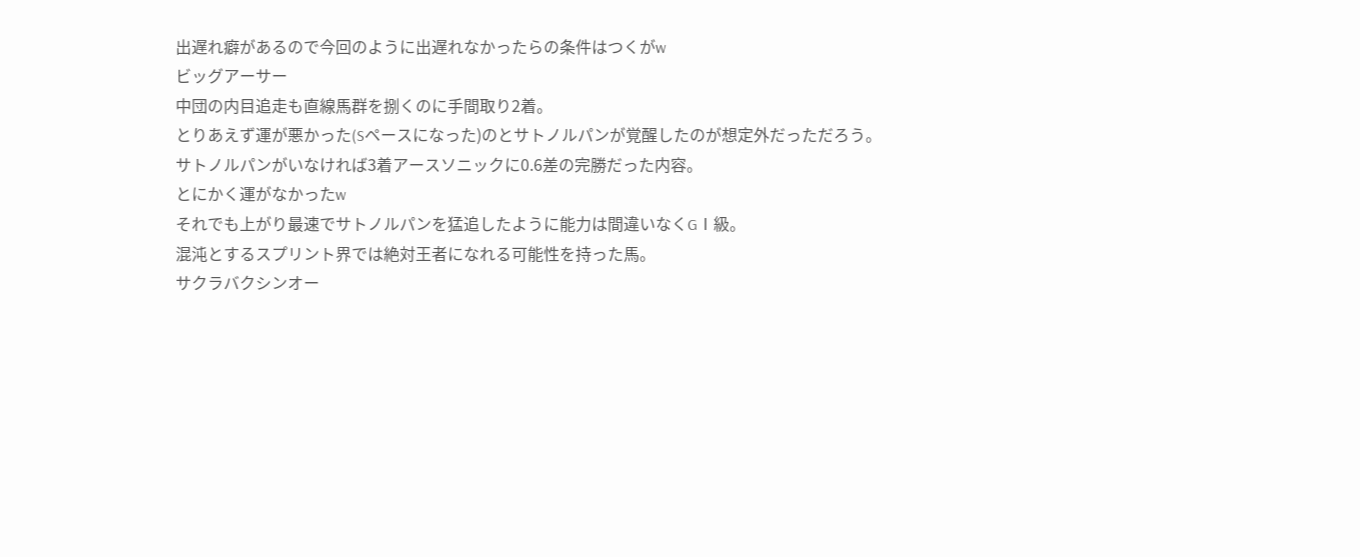出遅れ癖があるので今回のように出遅れなかったらの条件はつくがw
ビッグアーサー
中団の内目追走も直線馬群を捌くのに手間取り2着。
とりあえず運が悪かった(Sペースになった)のとサトノルパンが覚醒したのが想定外だっただろう。
サトノルパンがいなければ3着アースソニックに0.6差の完勝だった内容。
とにかく運がなかったw
それでも上がり最速でサトノルパンを猛追したように能力は間違いなくGⅠ級。
混沌とするスプリント界では絶対王者になれる可能性を持った馬。
サクラバクシンオー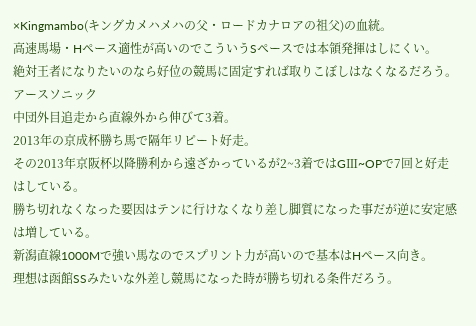×Kingmambo(キングカメハメハの父・ロードカナロアの祖父)の血統。
高速馬場・Hペース適性が高いのでこういうSペースでは本領発揮はしにくい。
絶対王者になりたいのなら好位の競馬に固定すれば取りこぼしはなくなるだろう。
アースソニック
中団外目追走から直線外から伸びて3着。
2013年の京成杯勝ち馬で隔年リピート好走。
その2013年京阪杯以降勝利から遠ざかっているが2~3着ではGⅢ~OPで7回と好走はしている。
勝ち切れなくなった要因はテンに行けなくなり差し脚質になった事だが逆に安定感は増している。
新潟直線1000Mで強い馬なのでスプリント力が高いので基本はHペース向き。
理想は函館SSみたいな外差し競馬になった時が勝ち切れる条件だろう。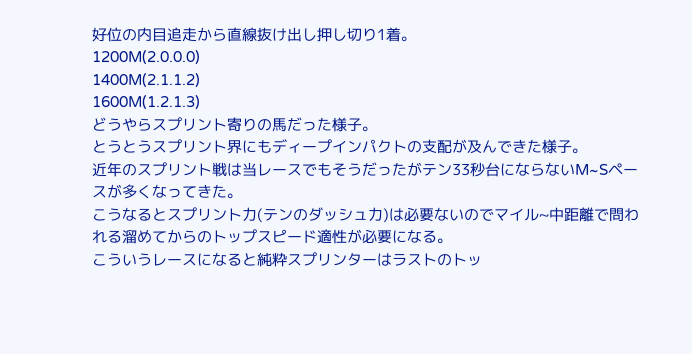好位の内目追走から直線抜け出し押し切り1着。
1200M(2.0.0.0)
1400M(2.1.1.2)
1600M(1.2.1.3)
どうやらスプリント寄りの馬だった様子。
とうとうスプリント界にもディープインパクトの支配が及んできた様子。
近年のスプリント戦は当レースでもそうだったがテン33秒台にならないM~Sペースが多くなってきた。
こうなるとスプリント力(テンのダッシュ力)は必要ないのでマイル~中距離で問われる溜めてからのトップスピード適性が必要になる。
こういうレースになると純粋スプリンターはラストのトッ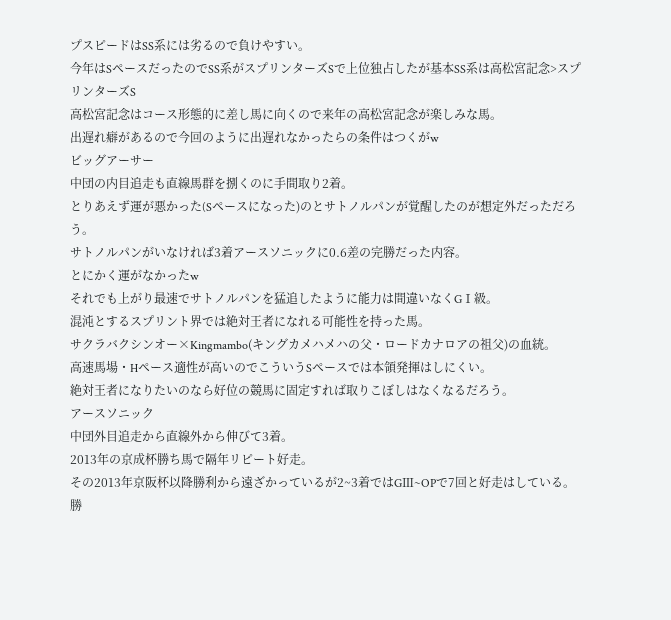プスピードはSS系には劣るので負けやすい。
今年はSペースだったのでSS系がスプリンターズSで上位独占したが基本SS系は高松宮記念>スプリンターズS
高松宮記念はコース形態的に差し馬に向くので来年の高松宮記念が楽しみな馬。
出遅れ癖があるので今回のように出遅れなかったらの条件はつくがw
ビッグアーサー
中団の内目追走も直線馬群を捌くのに手間取り2着。
とりあえず運が悪かった(Sペースになった)のとサトノルパンが覚醒したのが想定外だっただろう。
サトノルパンがいなければ3着アースソニックに0.6差の完勝だった内容。
とにかく運がなかったw
それでも上がり最速でサトノルパンを猛追したように能力は間違いなくGⅠ級。
混沌とするスプリント界では絶対王者になれる可能性を持った馬。
サクラバクシンオー×Kingmambo(キングカメハメハの父・ロードカナロアの祖父)の血統。
高速馬場・Hペース適性が高いのでこういうSペースでは本領発揮はしにくい。
絶対王者になりたいのなら好位の競馬に固定すれば取りこぼしはなくなるだろう。
アースソニック
中団外目追走から直線外から伸びて3着。
2013年の京成杯勝ち馬で隔年リピート好走。
その2013年京阪杯以降勝利から遠ざかっているが2~3着ではGⅢ~OPで7回と好走はしている。
勝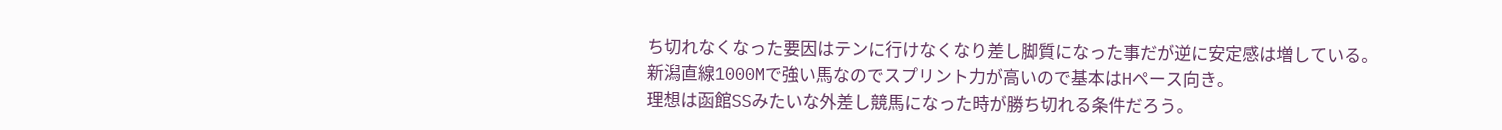ち切れなくなった要因はテンに行けなくなり差し脚質になった事だが逆に安定感は増している。
新潟直線1000Mで強い馬なのでスプリント力が高いので基本はHペース向き。
理想は函館SSみたいな外差し競馬になった時が勝ち切れる条件だろう。